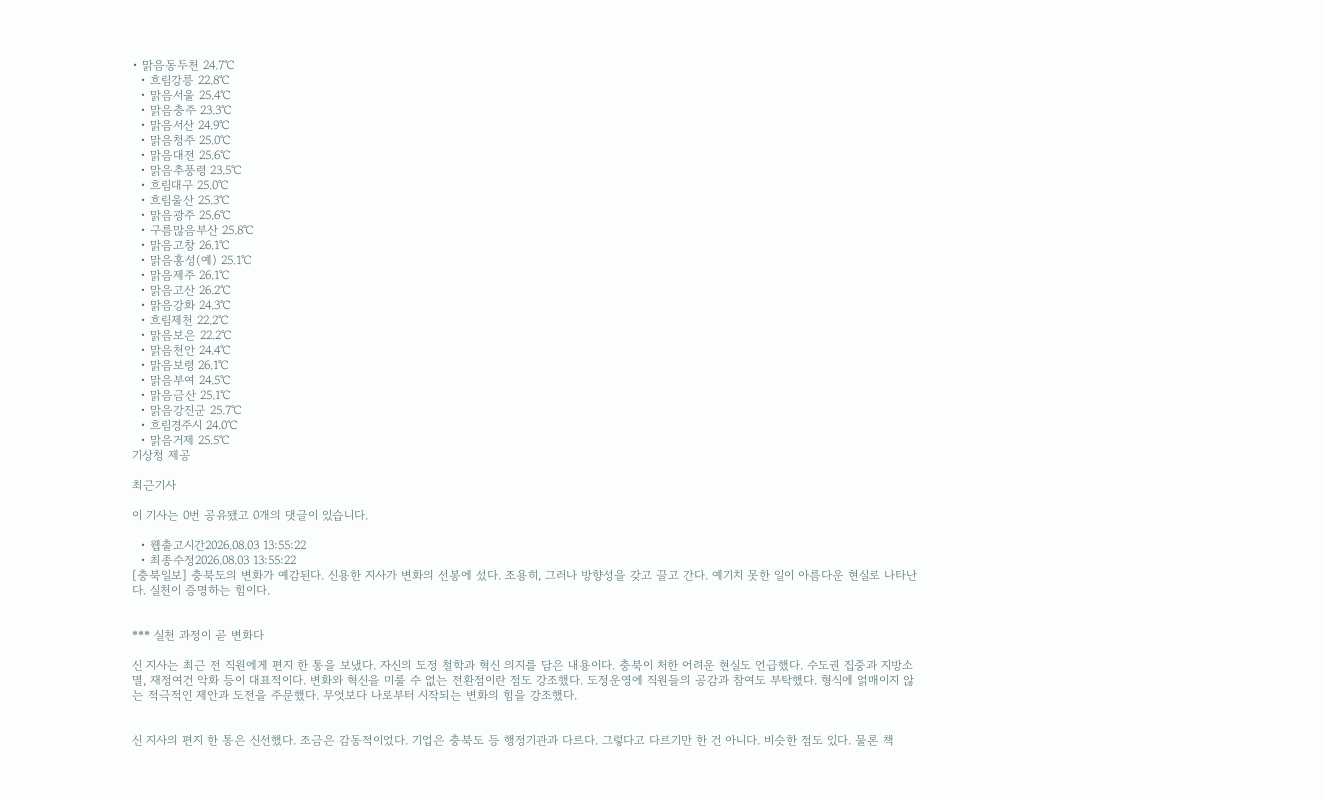• 맑음동두천 24.7℃
  • 흐림강릉 22.8℃
  • 맑음서울 25.4℃
  • 맑음충주 23.3℃
  • 맑음서산 24.9℃
  • 맑음청주 25.0℃
  • 맑음대전 25.6℃
  • 맑음추풍령 23.5℃
  • 흐림대구 25.0℃
  • 흐림울산 25.3℃
  • 맑음광주 25.6℃
  • 구름많음부산 25.8℃
  • 맑음고창 26.1℃
  • 맑음홍성(예) 25.1℃
  • 맑음제주 26.1℃
  • 맑음고산 26.2℃
  • 맑음강화 24.3℃
  • 흐림제천 22.2℃
  • 맑음보은 22.2℃
  • 맑음천안 24.4℃
  • 맑음보령 26.1℃
  • 맑음부여 24.5℃
  • 맑음금산 25.1℃
  • 맑음강진군 25.7℃
  • 흐림경주시 24.0℃
  • 맑음거제 25.5℃
기상청 제공

최근기사

이 기사는 0번 공유됐고 0개의 댓글이 있습니다.

  • 웹출고시간2026.08.03 13:55:22
  • 최종수정2026.08.03 13:55:22
[충북일보] 충북도의 변화가 예감된다. 신용한 지사가 변화의 선봉에 섰다. 조용히, 그러나 방향성을 갖고 끌고 간다. 예기치 못한 일이 아름다운 현실로 나타난다. 실천이 증명하는 힘이다.


*** 실천 과정이 곧 변화다

신 지사는 최근 전 직원에게 편지 한 통을 보냈다. 자신의 도정 철학과 혁신 의지를 담은 내용이다. 충북이 처한 어려운 현실도 언급했다. 수도권 집중과 지방소멸, 재정여건 악화 등이 대표적이다. 변화와 혁신을 미룰 수 없는 전환점이란 점도 강조했다. 도정운영에 직원들의 공감과 참여도 부탁했다. 형식에 얽매이지 않는 적극적인 제안과 도전을 주문했다. 무엇보다 나로부터 시작되는 변화의 힘을 강조했다.


신 지사의 편지 한 통은 신선했다. 조금은 감동적이었다. 기업은 충북도 등 행정기관과 다르다. 그렇다고 다르기만 한 건 아니다. 비슷한 점도 있다. 물론 책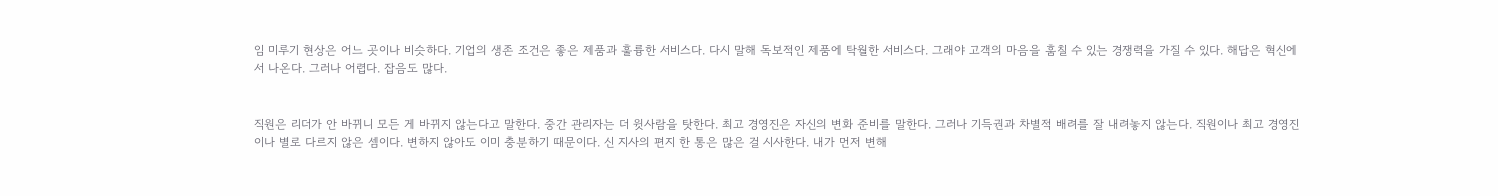임 미루기 현상은 어느 곳이나 비슷하다. 기업의 생존 조건은 좋은 제품과 훌륭한 서비스다. 다시 말해 독보적인 제품에 탁월한 서비스다. 그래야 고객의 마음을 훔칠 수 있는 경쟁력을 가질 수 있다. 해답은 혁신에서 나온다. 그러나 어렵다. 잡음도 많다.


직원은 리더가 안 바뀌니 모든 게 바뀌지 않는다고 말한다. 중간 관리자는 더 윗사람을 탓한다. 최고 경영진은 자신의 변화 준비를 말한다. 그러나 기득권과 차별적 배려를 잘 내려놓지 않는다. 직원이나 최고 경영진이나 별로 다르지 않은 셈이다. 변하지 않아도 이미 충분하기 때문이다. 신 지사의 편지 한 통은 많은 걸 시사한다. 내가 먼저 변해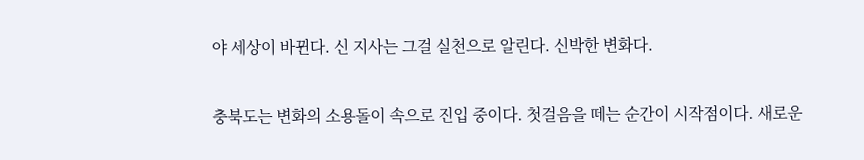야 세상이 바뀐다. 신 지사는 그걸 실천으로 알린다. 신박한 변화다.


충북도는 변화의 소용돌이 속으로 진입 중이다. 첫걸음을 떼는 순간이 시작점이다. 새로운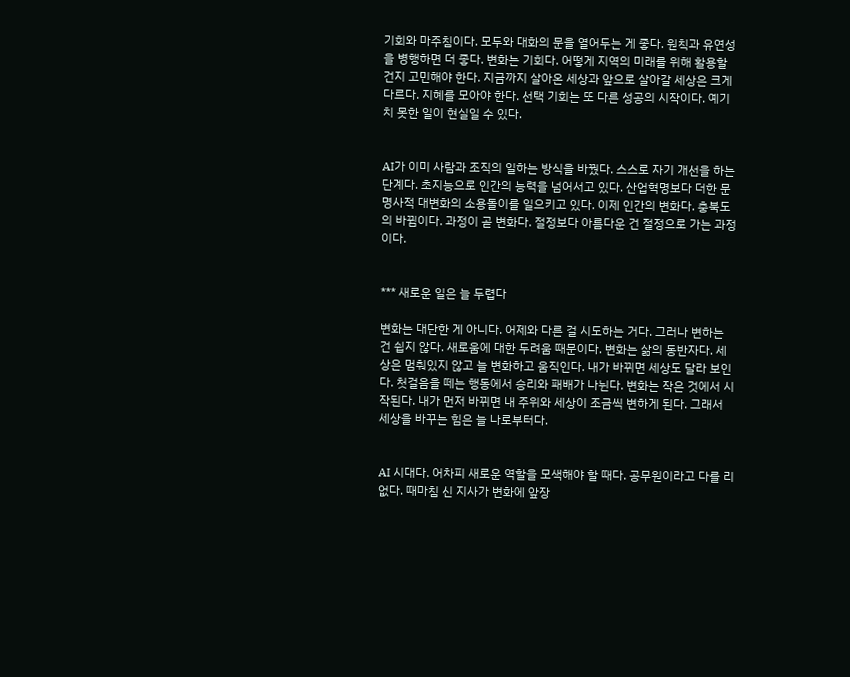기회와 마주침이다. 모두와 대화의 문을 열어두는 게 좋다. 원칙과 유연성을 병행하면 더 좋다. 변화는 기회다. 어떻게 지역의 미래를 위해 활용할 건지 고민해야 한다. 지금까지 살아온 세상과 앞으로 살아갈 세상은 크게 다르다. 지혜를 모아야 한다. 선택 기회는 또 다른 성공의 시작이다. 예기치 못한 일이 현실일 수 있다.


AI가 이미 사람과 조직의 일하는 방식을 바꿨다. 스스로 자기 개선을 하는 단계다. 초지능으로 인간의 능력을 넘어서고 있다. 산업혁명보다 더한 문명사적 대변화의 소용돌이를 일으키고 있다. 이제 인간의 변화다. 충북도의 바뀜이다. 과정이 곧 변화다. 절정보다 아름다운 건 절정으로 가는 과정이다.


*** 새로운 일은 늘 두렵다

변화는 대단한 게 아니다. 어제와 다른 걸 시도하는 거다. 그러나 변하는 건 쉽지 않다. 새로움에 대한 두려움 때문이다. 변화는 삶의 동반자다. 세상은 멈춰있지 않고 늘 변화하고 움직인다. 내가 바뀌면 세상도 달라 보인다. 첫걸음을 떼는 행동에서 승리와 패배가 나뉜다. 변화는 작은 것에서 시작된다. 내가 먼저 바뀌면 내 주위와 세상이 조금씩 변하게 된다. 그래서 세상을 바꾸는 힘은 늘 나로부터다.


AI 시대다. 어차피 새로운 역할을 모색해야 할 때다. 공무원이라고 다를 리 없다. 때마침 신 지사가 변화에 앞장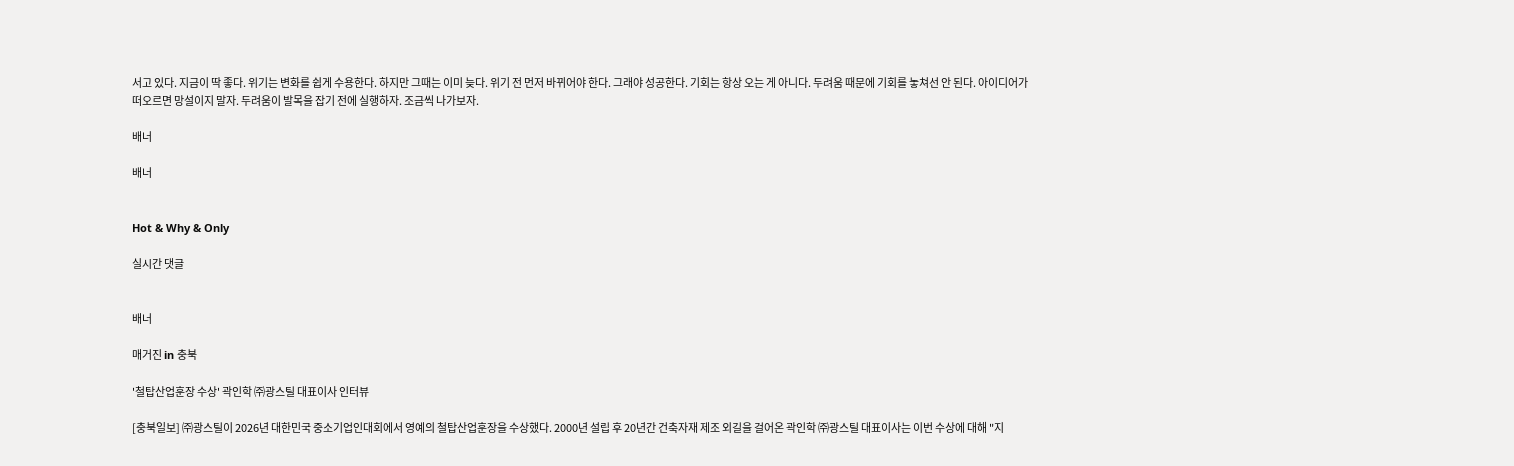서고 있다. 지금이 딱 좋다. 위기는 변화를 쉽게 수용한다. 하지만 그때는 이미 늦다. 위기 전 먼저 바뀌어야 한다. 그래야 성공한다. 기회는 항상 오는 게 아니다. 두려움 때문에 기회를 놓쳐선 안 된다. 아이디어가 떠오르면 망설이지 말자. 두려움이 발목을 잡기 전에 실행하자. 조금씩 나가보자.

배너

배너


Hot & Why & Only

실시간 댓글


배너

매거진 in 충북

'철탑산업훈장 수상' 곽인학 ㈜광스틸 대표이사 인터뷰

[충북일보] ㈜광스틸이 2026년 대한민국 중소기업인대회에서 영예의 철탑산업훈장을 수상했다. 2000년 설립 후 20년간 건축자재 제조 외길을 걸어온 곽인학 ㈜광스틸 대표이사는 이번 수상에 대해 "지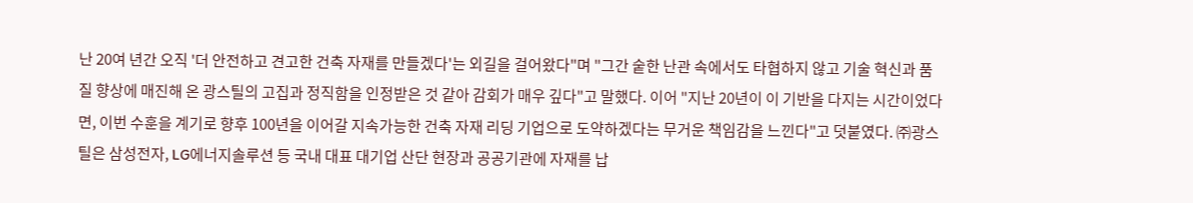난 20여 년간 오직 '더 안전하고 견고한 건축 자재를 만들겠다'는 외길을 걸어왔다"며 "그간 숱한 난관 속에서도 타협하지 않고 기술 혁신과 품질 향상에 매진해 온 광스틸의 고집과 정직함을 인정받은 것 같아 감회가 매우 깊다"고 말했다. 이어 "지난 20년이 이 기반을 다지는 시간이었다면, 이번 수훈을 계기로 향후 100년을 이어갈 지속가능한 건축 자재 리딩 기업으로 도약하겠다는 무거운 책임감을 느낀다"고 덧붙였다. ㈜광스틸은 삼성전자, LG에너지솔루션 등 국내 대표 대기업 산단 현장과 공공기관에 자재를 납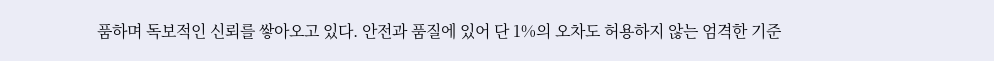품하며 독보적인 신뢰를 쌓아오고 있다. 안전과 품질에 있어 단 1%의 오차도 허용하지 않는 엄격한 기준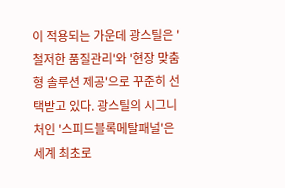이 적용되는 가운데 광스틸은 '철저한 품질관리'와 '현장 맞춤형 솔루션 제공'으로 꾸준히 선택받고 있다. 광스틸의 시그니처인 '스피드블록메탈패널'은 세계 최초로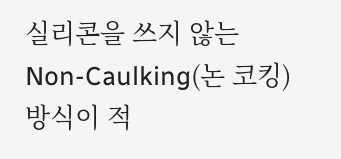실리콘을 쓰지 않는 Non-Caulking(논 코킹) 방식이 적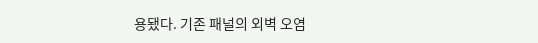용됐다. 기존 패널의 외벽 오염